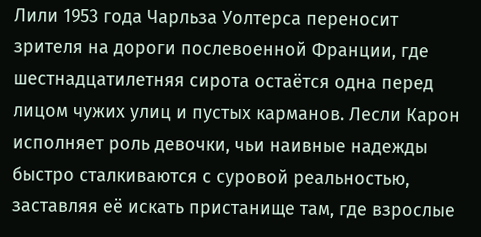Лили 1953 года Чарльза Уолтерса переносит зрителя на дороги послевоенной Франции, где шестнадцатилетняя сирота остаётся одна перед лицом чужих улиц и пустых карманов. Лесли Карон исполняет роль девочки, чьи наивные надежды быстро сталкиваются с суровой реальностью, заставляя её искать пристанище там, где взрослые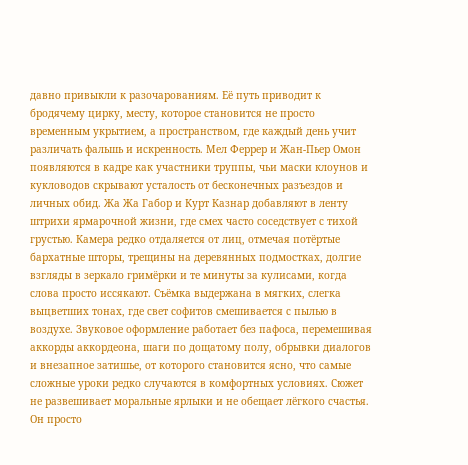давно привыкли к разочарованиям. Её путь приводит к бродячему цирку, месту, которое становится не просто временным укрытием, а пространством, где каждый день учит различать фальшь и искренность. Мел Феррер и Жан-Пьер Омон появляются в кадре как участники труппы, чьи маски клоунов и кукловодов скрывают усталость от бесконечных разъездов и личных обид. Жа Жа Габор и Курт Казнар добавляют в ленту штрихи ярмарочной жизни, где смех часто соседствует с тихой грустью. Камера редко отдаляется от лиц, отмечая потёртые бархатные шторы, трещины на деревянных подмостках, долгие взгляды в зеркало гримёрки и те минуты за кулисами, когда слова просто иссякают. Съёмка выдержана в мягких, слегка выцветших тонах, где свет софитов смешивается с пылью в воздухе. Звуковое оформление работает без пафоса, перемешивая аккорды аккордеона, шаги по дощатому полу, обрывки диалогов и внезапное затишье, от которого становится ясно, что самые сложные уроки редко случаются в комфортных условиях. Сюжет не развешивает моральные ярлыки и не обещает лёгкого счастья. Он просто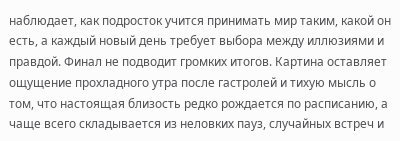наблюдает, как подросток учится принимать мир таким, какой он есть, а каждый новый день требует выбора между иллюзиями и правдой. Финал не подводит громких итогов. Картина оставляет ощущение прохладного утра после гастролей и тихую мысль о том, что настоящая близость редко рождается по расписанию, а чаще всего складывается из неловких пауз, случайных встреч и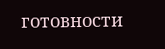готовности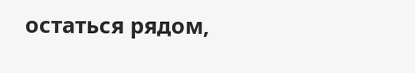остаться рядом,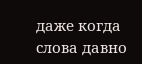даже когда слова давно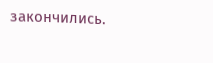закончились.